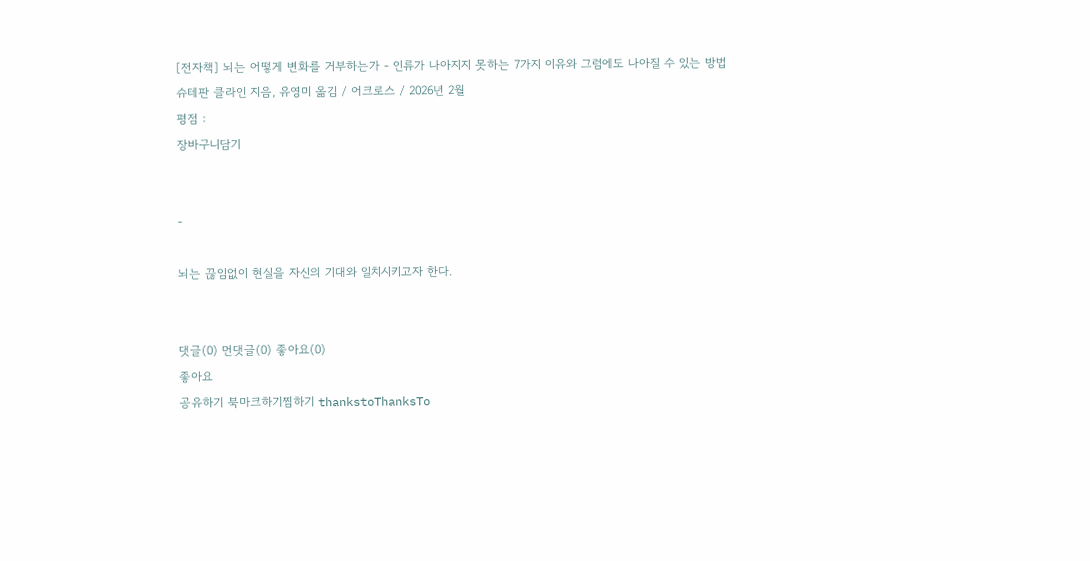[전자책] 뇌는 어떻게 변화를 거부하는가 - 인류가 나아지지 못하는 7가지 이유와 그럼에도 나아질 수 있는 방법
슈테판 클라인 지음, 유영미 옮김 / 어크로스 / 2026년 2월
평점 :
장바구니담기


-

뇌는 끊임없이 현실을 자신의 기대와 일치시키고자 한다.


댓글(0) 먼댓글(0) 좋아요(0)
좋아요
공유하기 북마크하기찜하기 thankstoThanksTo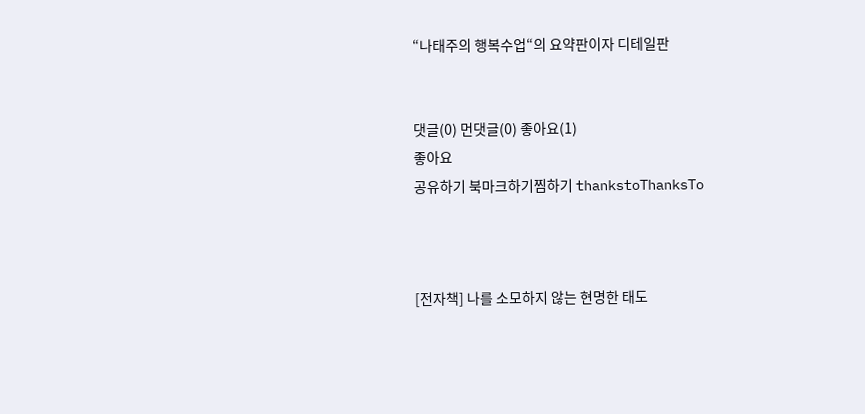“나태주의 행복수업“의 요약판이자 디테일판


댓글(0) 먼댓글(0) 좋아요(1)
좋아요
공유하기 북마크하기찜하기 thankstoThanksTo



[전자책] 나를 소모하지 않는 현명한 태도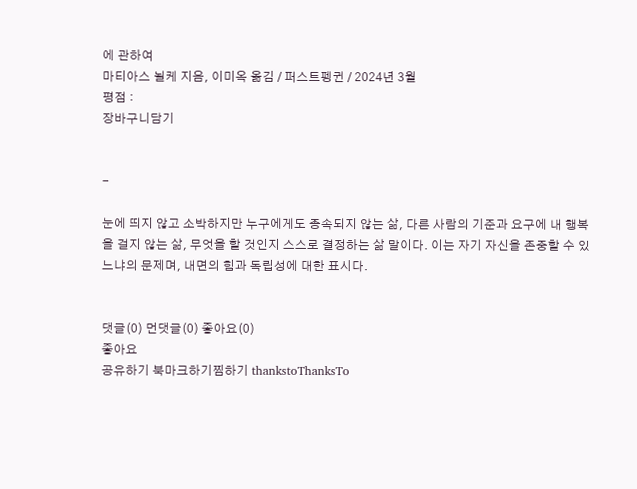에 관하여
마티아스 뇔케 지음, 이미옥 옮김 / 퍼스트펭귄 / 2024년 3월
평점 :
장바구니담기


-

눈에 띄지 않고 소박하지만 누구에게도 종속되지 않는 삶, 다른 사람의 기준과 요구에 내 행복을 걸지 않는 삶, 무엇을 할 것인지 스스로 결정하는 삶 말이다. 이는 자기 자신을 존중할 수 있느냐의 문제며, 내면의 힘과 독립성에 대한 표시다.


댓글(0) 먼댓글(0) 좋아요(0)
좋아요
공유하기 북마크하기찜하기 thankstoThanksTo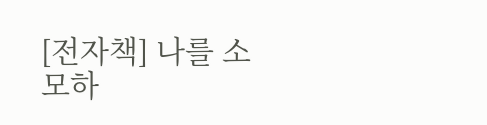[전자책] 나를 소모하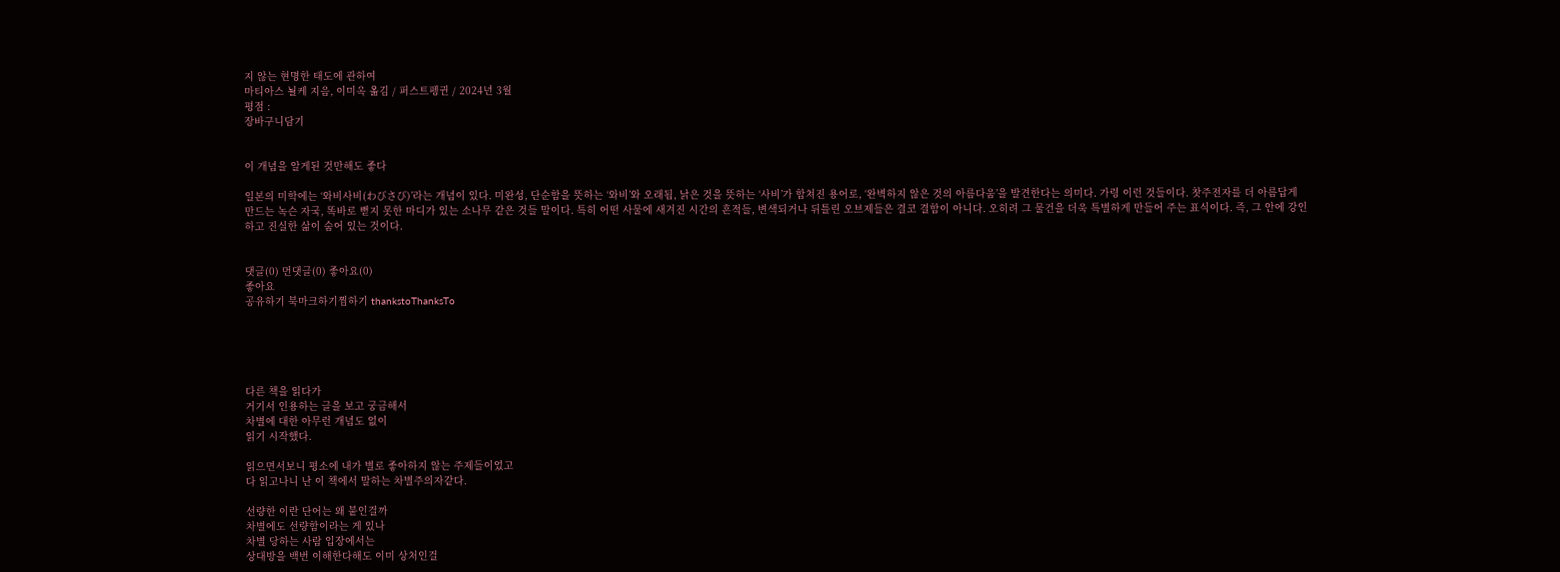지 않는 현명한 태도에 관하여
마티아스 뇔케 지음, 이미옥 옮김 / 퍼스트펭귄 / 2024년 3월
평점 :
장바구니담기


이 개념을 알게된 것만해도 좋다

일본의 미학에는 ‘와비사비(わびさび)’라는 개념이 있다. 미완성, 단순함을 뜻하는 ‘와비’와 오래됨, 낡은 것을 뜻하는 ‘사비’가 합쳐진 용어로, ‘완벽하지 않은 것의 아름다움’을 발견한다는 의미다. 가령 이런 것들이다. 찻주전자를 더 아름답게 만드는 녹슨 자국, 똑바로 뻗지 못한 마디가 있는 소나무 같은 것들 말이다. 특히 어떤 사물에 새겨진 시간의 흔적들, 변색되거나 뒤틀린 오브제들은 결코 결함이 아니다. 오히려 그 물건을 더욱 특별하게 만들어 주는 표식이다. 즉, 그 안에 강인하고 진실한 삶이 숨어 있는 것이다.


댓글(0) 먼댓글(0) 좋아요(0)
좋아요
공유하기 북마크하기찜하기 thankstoThanksTo





다른 책을 읽다가
거기서 인용하는 글을 보고 궁금해서
차별에 대한 아무런 개념도 없이
읽기 시작했다.

읽으면서보니 평소에 내가 별로 좋아하지 않는 주제들이었고
다 읽고나니 난 이 책에서 말하는 차별주의자같다.

선량한 이란 단어는 왜 붙인걸까
차별에도 선량함이라는 게 있나
차별 당하는 사람 입장에서는
상대방을 백번 이해한다해도 이미 상처인걸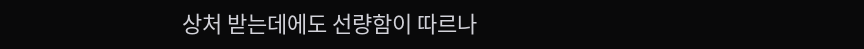상처 받는데에도 선량함이 따르나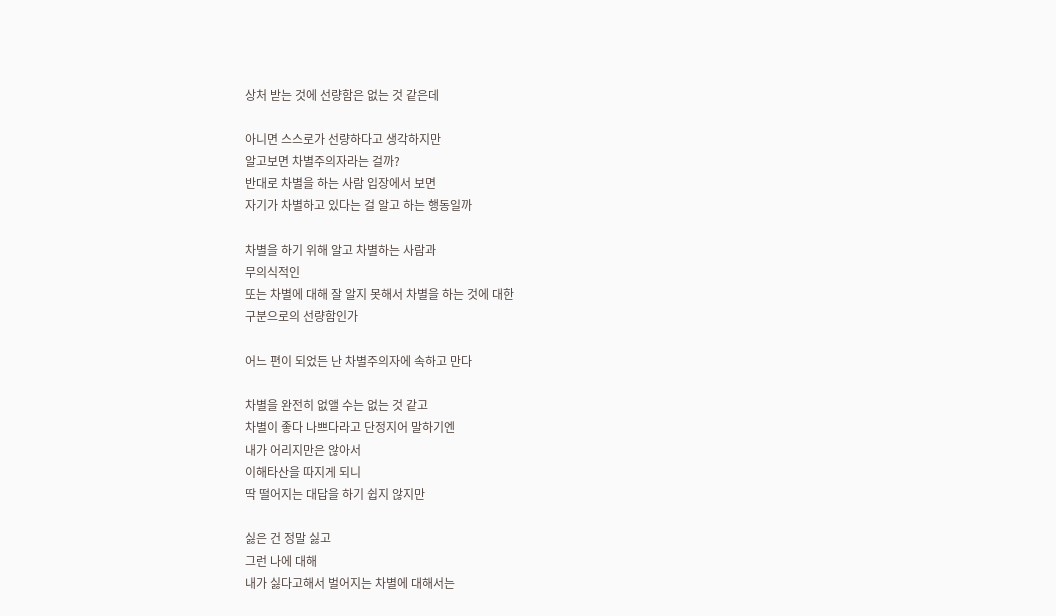상처 받는 것에 선량함은 없는 것 같은데

아니면 스스로가 선량하다고 생각하지만
알고보면 차별주의자라는 걸까?
반대로 차별을 하는 사람 입장에서 보면
자기가 차별하고 있다는 걸 알고 하는 행동일까

차별을 하기 위해 알고 차별하는 사람과
무의식적인
또는 차별에 대해 잘 알지 못해서 차별을 하는 것에 대한
구분으로의 선량함인가

어느 편이 되었든 난 차별주의자에 속하고 만다

차별을 완전히 없앨 수는 없는 것 같고
차별이 좋다 나쁘다라고 단정지어 말하기엔
내가 어리지만은 않아서
이해타산을 따지게 되니
딱 떨어지는 대답을 하기 쉽지 않지만

싫은 건 정말 싫고
그런 나에 대해
내가 싫다고해서 벌어지는 차별에 대해서는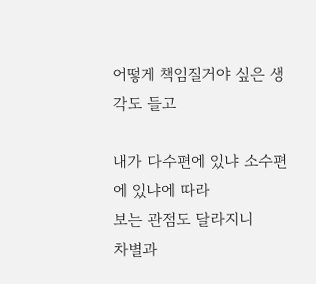어떻게 책임질거야 싶은 생각도 들고

내가 다수편에 있냐 소수편에 있냐에 따라
보는 관점도 달라지니
차별과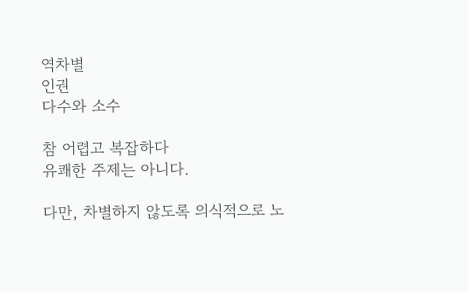역차별
인권
다수와 소수

참 어렵고 복잡하다
유쾌한 주제는 아니다.

다만, 차별하지 않도록 의식적으로 노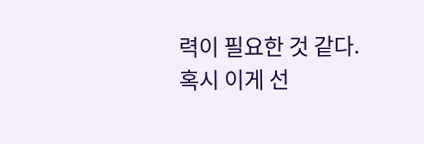력이 필요한 것 같다.
혹시 이게 선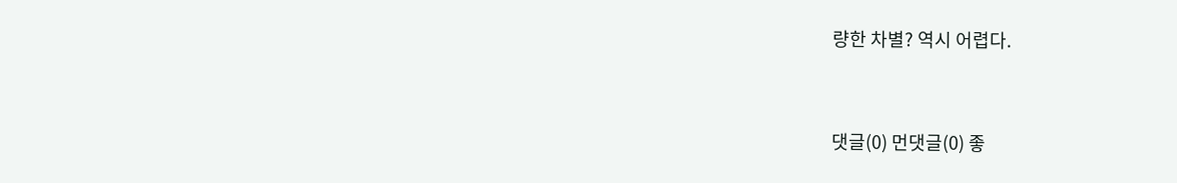량한 차별? 역시 어렵다.


댓글(0) 먼댓글(0) 좋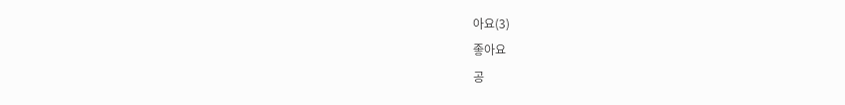아요(3)
좋아요
공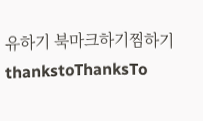유하기 북마크하기찜하기 thankstoThanksTo